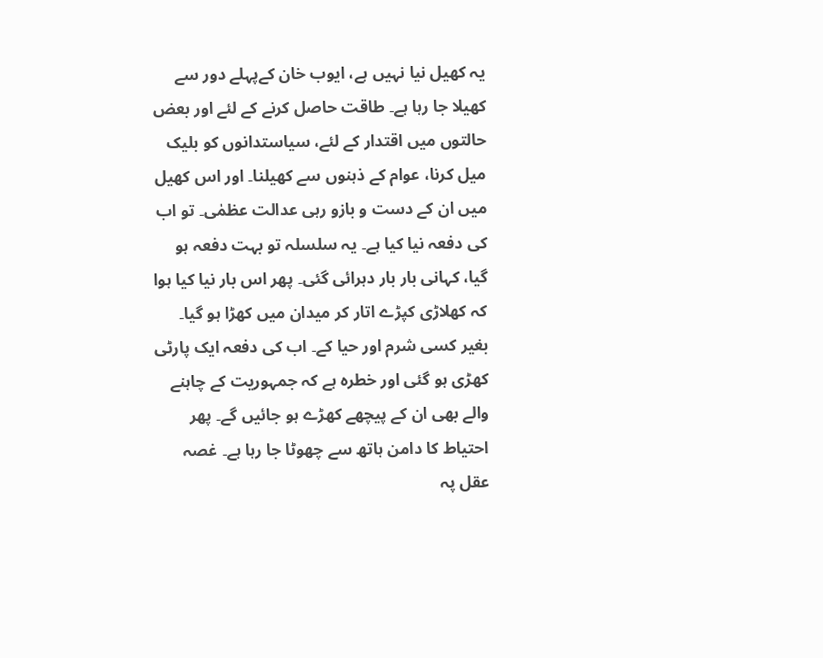یہ کھیل نیا نہیں ہے، ایوب خان کےپہلے دور سے کھیلا جا رہا ہے۔ طاقت حاصل کرنے کے لئے اور بعض حالتوں میں اقتدار کے لئے، سیاستدانوں کو بلیک میل کرنا، عوام کے ذہنوں سے کھیلنا۔ اور اس کھیل میں ان کے دست و بازو رہی عدالت عظمٰی۔ تو اب کی دفعہ نیا کیا ہے۔ یہ سلسلہ تو بہت دفعہ ہو گیا، کہانی بار بار دہرائی گئی۔ پھر اس بار نیا کیا ہوا کہ کھلاڑی کپڑے اتار کر میدان میں کھڑا ہو گیا۔ بغیر کسی شرم اور حیا کے۔ اب کی دفعہ ایک پارٹی کھڑی ہو گئی اور خطرہ ہے کہ جمہوریت کے چاہنے والے بھی ان کے پیچھے کھڑے ہو جائیں گے۔ پھر احتیاط کا دامن ہاتھ سے چھوٹا جا رہا ہے۔ غصہ عقل پہ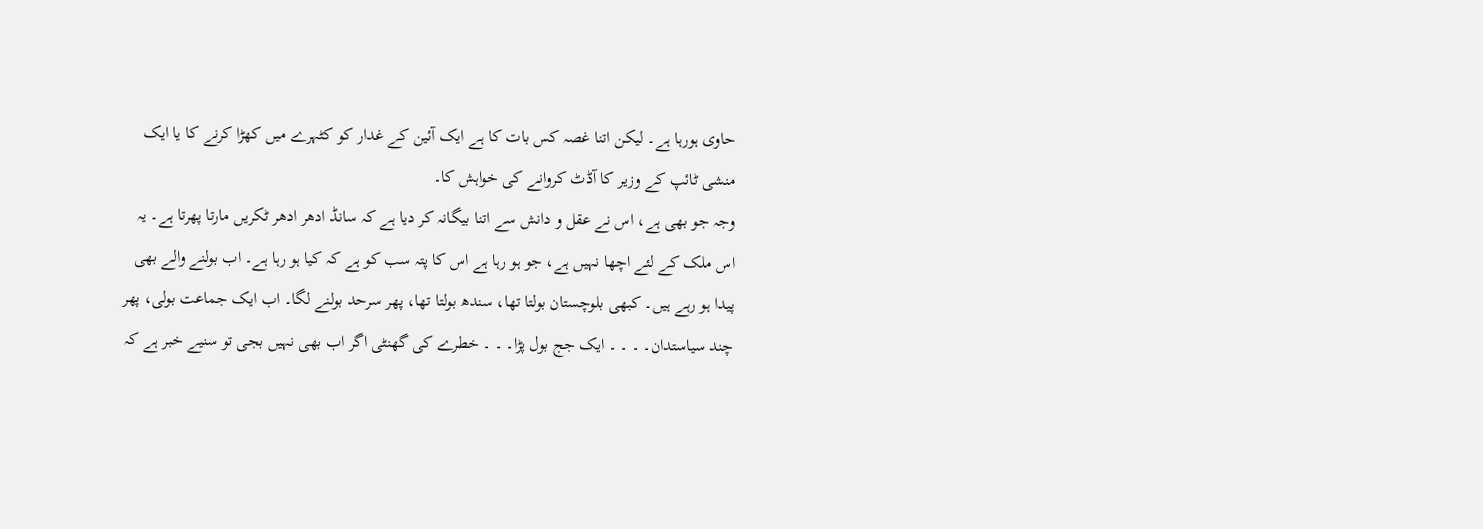حاوی ہورہا ہے۔ لیکن اتنا غصہ کس بات کا ہے ایک آئین کے غدار کو کٹہرے میں کھڑا کرنے کا یا ایک منشی ٹائپ کے وزیر کا آڈٹ کروانے کی خواہش کا۔
وجہ جو بھی ہے، اس نے عقل و دانش سے اتنا بیگانہ کر دیا ہے کہ سانڈ ادھر ادھر ٹکریں مارتا پھرتا ہے۔ یہ اس ملک کے لئے اچھا نہیں ہے، جو ہو رہا ہے اس کا پتہ سب کو ہے کہ کیا ہو رہا ہے۔ اب بولنے والے بھی پیدا ہو رہے ہیں۔ کبھی بلوچستان بولتا تھا، سندھ بولتا تھا، پھر سرحد بولنے لگا۔ اب ایک جماعت بولی، پھر چند سیاستدان۔ ۔ ۔ ۔ ایک جج بول پڑا۔ ۔ ۔ خطرے کی گھنٹی اگر اب بھی نہیں بجی تو سنیے خبر ہے کہ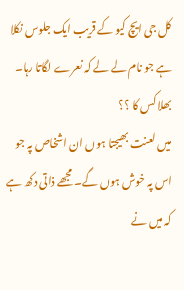کل جی ایچ کیو کے قریب ایک جلوس نکلا ہے جو نام لے لے کہ نعرے لگاتا رہا۔ بھلا کس کا ؟؟
میں لعنت بھیجتا ہوں ان اشخاص پہ جو اس پہ خوش ہوں گے۔ مجھے ذاتی دکھ ہے کہ میں نے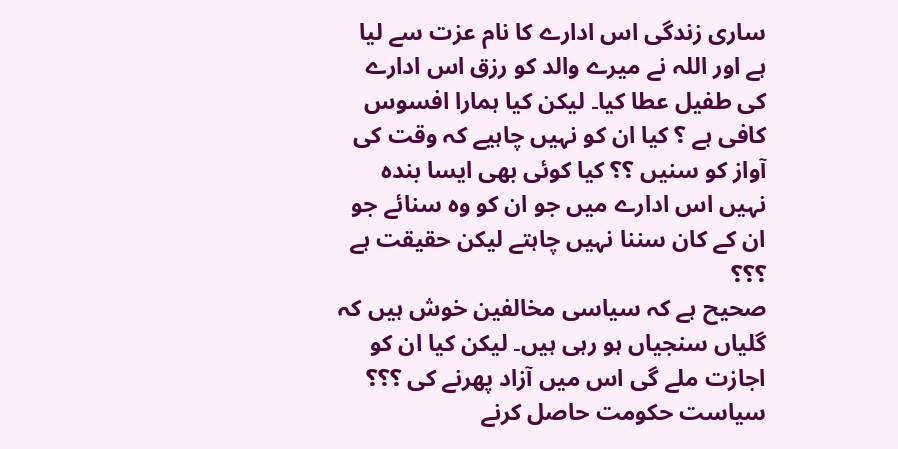ساری زندگی اس ادارے کا نام عزت سے لیا ہے اور اللہ نے میرے والد کو رزق اس ادارے کی طفیل عطا کیا۔ لیکن کیا ہمارا افسوس کافی ہے ؟ کیا ان کو نہیں چاہیے کہ وقت کی آواز کو سنیں ؟؟ کیا کوئی بھی ایسا بندہ نہیں اس ادارے میں جو ان کو وہ سنائے جو ان کے کان سننا نہیں چاہتے لیکن حقیقت ہے ؟؟؟
صحیح ہے کہ سیاسی مخالفین خوش ہیں کہ گلیاں سنجیاں ہو رہی ہیں۔ لیکن کیا ان کو اجازت ملے گی اس میں آزاد پھرنے کی ؟؟؟ سیاست حکومت حاصل کرنے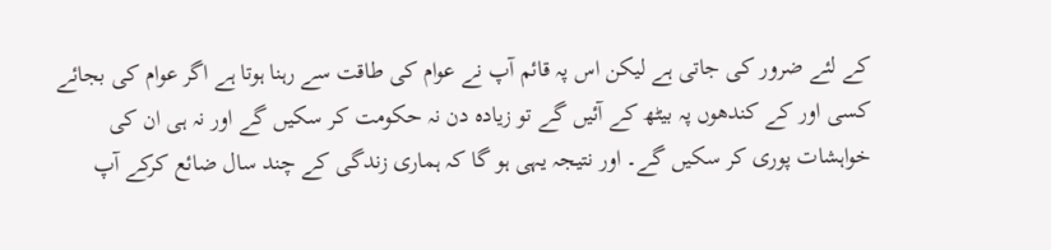کے لئے ضرور کی جاتی ہے لیکن اس پہ قائم آپ نے عوام کی طاقت سے رہنا ہوتا ہے اگر عوام کی بجائے کسی اور کے کندھوں پہ بیٹھ کے آئیں گے تو زیادہ دن نہ حکومت کر سکیں گے اور نہ ہی ان کی خواہشات پوری کر سکیں گے۔ اور نتیجہ یہی ہو گا کہ ہماری زندگی کے چند سال ضائع کرکے آپ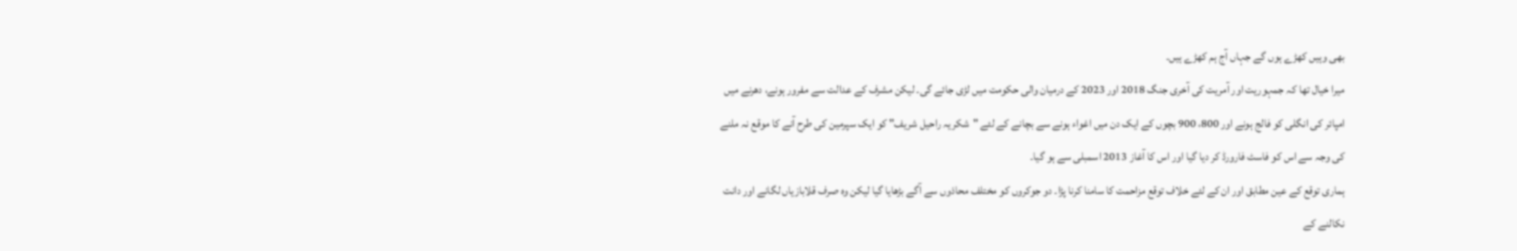بھی وہیں کھڑے ہوں گے جہاں آج ہم کھڑے ہیں۔
میرا خیال تھا کہ جمہوریت اور آمریت کی آخری جنگ 2018 اور 2023 کے درمیان والی حکومت میں لڑی جائے گی۔ لیکن مشرف کے عدالت سے مفرور ہونے، دھرنے میں امپائر کی انگلی کو فالج ہونے اور 800، 900 بچوں کے ایک دن میں اغواء ہونے سے بچانے کے لئے "شکریہ راحیل شریف" کو ایک سپرمین کی طرح آنے کا موقع نہ ملنے کی وجہ سے اس کو فاسٹ فارورڈ کر دیا گیا اور اس کا آغاز 2013 اسمبلی سے ہو گیا۔
ہماری توقع کے عین مطابق اور ان کے لئے خلاف توقع مزاحمت کا سامنا کرنا پڑا۔ دو جوکروں کو مختلف محاذوں سے آگے بڑھایا گیا لیکن وہ صرف قلابازیاں لگانے اور دانت نکالنے کے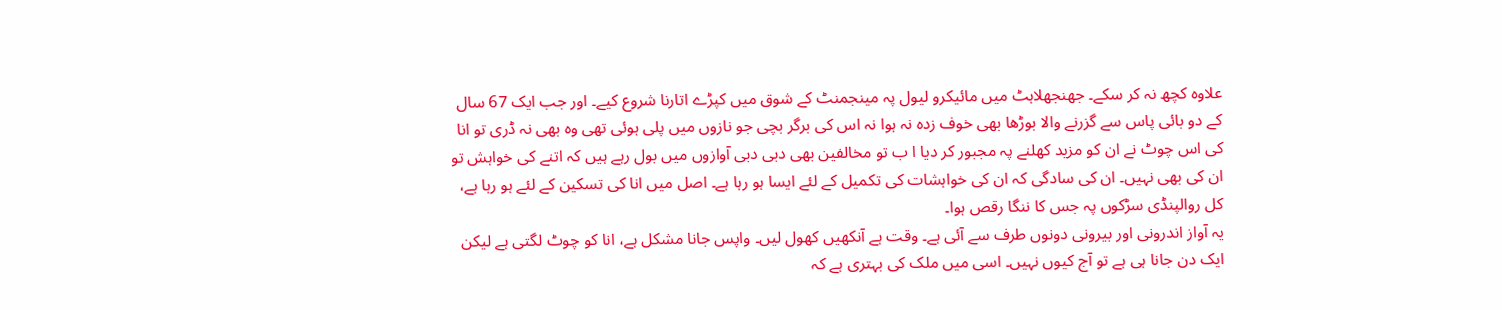علاوہ کچھ نہ کر سکے۔ جھنجھلاہٹ میں مائیکرو لیول پہ مینجمنٹ کے شوق میں کپڑے اتارنا شروع کیے۔ اور جب ایک 67 سال کے دو بائی پاس سے گزرنے والا بوڑھا بھی خوف زدہ نہ ہوا نہ اس کی برگر بچی جو نازوں میں پلی ہوئی تھی وہ بھی نہ ڈری تو انا کی اس چوٹ نے ان کو مزید کھلنے پہ مجبور کر دیا ا ب تو مخالفین بھی دبی دبی آوازوں میں بول رہے ہیں کہ اتنے کی خواہش تو ان کی بھی نہیں۔ ان کی سادگی کہ ان کی خواہشات کی تکمیل کے لئے ایسا ہو رہا ہے۔ اصل میں انا کی تسکین کے لئے ہو رہا ہے، کل روالپنڈی سڑکوں پہ جس کا ننگا رقص ہوا۔
یہ آواز اندرونی اور بیرونی دونوں طرف سے آئی ہے۔ وقت ہے آنکھیں کھول لیں۔ واپس جانا مشکل ہے، انا کو چوٹ لگتی ہے لیکن ایک دن جانا ہی ہے تو آج کیوں نہیں۔ اسی میں ملک کی بہتری ہے کہ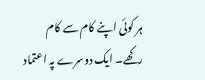ہر کوئی اپنے کام سے کام رکھے۔ ایک دوسرے پہ اعتماد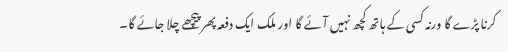کرنا پڑے گا ورنہ کسی کے ہاتھ کچھ نہیں آئے گا اور ملک ایک دفعہ پھر پیچھے چلا جائے گا۔